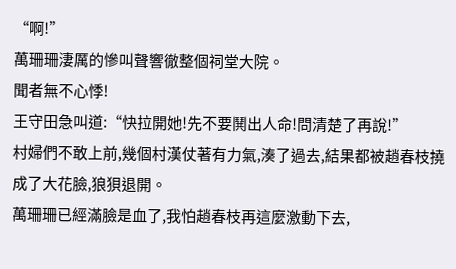“啊!”
萬珊珊淒厲的慘叫聲響徹整個祠堂大院。
聞者無不心悸!
王守田急叫道:“快拉開她!先不要鬨出人命!問清楚了再說!”
村婦們不敢上前,幾個村漢仗著有力氣,湊了過去,結果都被趙春枝撓成了大花臉,狼狽退開。
萬珊珊已經滿臉是血了,我怕趙春枝再這麼激動下去,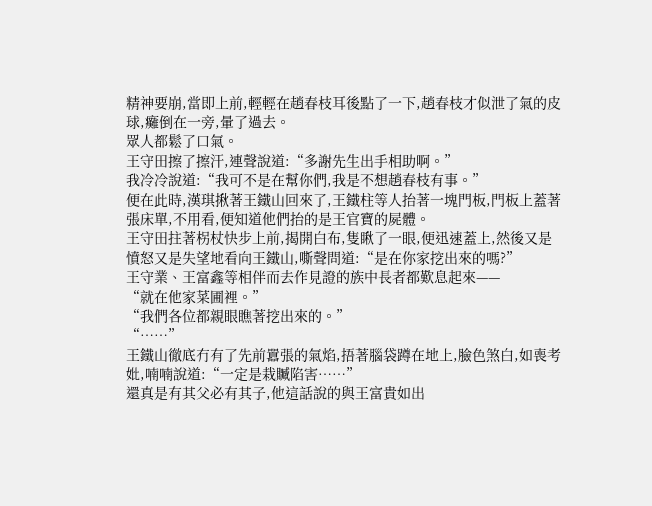精神要崩,當即上前,輕輕在趙春枝耳後點了一下,趙春枝才似泄了氣的皮球,癱倒在一旁,暈了過去。
眾人都鬆了口氣。
王守田擦了擦汗,連聲說道:“多謝先生出手相助啊。”
我冷冷說道:“我可不是在幫你們,我是不想趙春枝有事。”
便在此時,漢琪揪著王鐵山回來了,王鐵柱等人抬著一塊門板,門板上蓋著張床單,不用看,便知道他們抬的是王官寶的屍體。
王守田拄著柺杖快步上前,揭開白布,隻瞅了一眼,便迅速蓋上,然後又是憤怒又是失望地看向王鐵山,嘶聲問道:“是在你家挖出來的嗎?”
王守業、王富鑫等相伴而去作見證的族中長者都歎息起來——
“就在他家菜圃裡。”
“我們各位都親眼瞧著挖出來的。”
“……”
王鐵山徹底冇有了先前囂張的氣焰,捂著腦袋蹲在地上,臉色煞白,如喪考妣,喃喃說道:“一定是栽贓陷害……”
還真是有其父必有其子,他這話說的與王富貴如出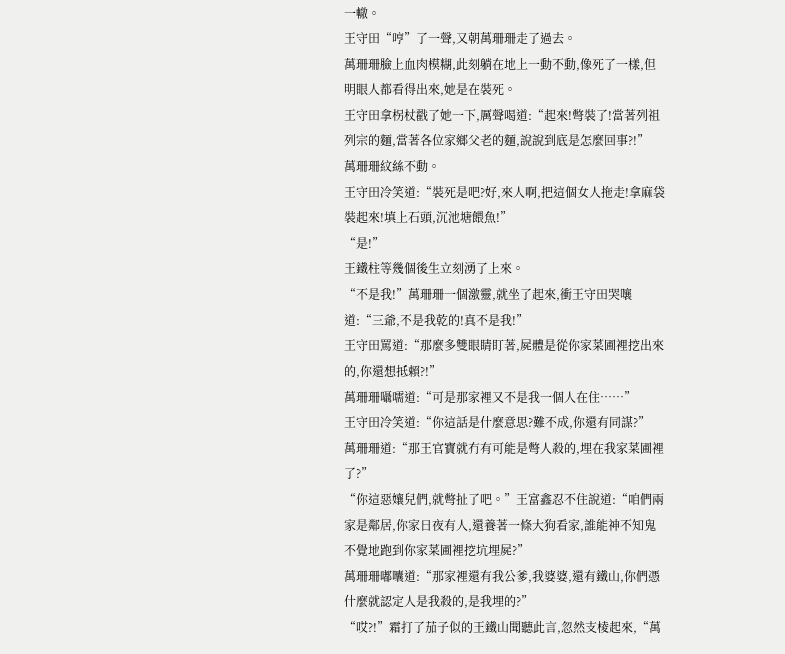一轍。
王守田“哼”了一聲,又朝萬珊珊走了過去。
萬珊珊臉上血肉模糊,此刻躺在地上一動不動,像死了一樣,但明眼人都看得出來,她是在裝死。
王守田拿柺杖戳了她一下,厲聲喝道:“起來!彆裝了!當著列祖列宗的麵,當著各位家鄉父老的麵,說說到底是怎麼回事?!”
萬珊珊紋絲不動。
王守田冷笑道:“裝死是吧?好,來人啊,把這個女人拖走!拿麻袋裝起來!填上石頭,沉池塘餵魚!”
“是!”
王鐵柱等幾個後生立刻湧了上來。
“不是我!”萬珊珊一個激靈,就坐了起來,衝王守田哭嚷道:“三爺,不是我乾的!真不是我!”
王守田罵道:“那麼多雙眼睛盯著,屍體是從你家菜圃裡挖出來的,你還想抵賴?!”
萬珊珊囁嚅道:“可是那家裡又不是我一個人在住……”
王守田冷笑道:“你這話是什麼意思?難不成,你還有同謀?”
萬珊珊道:“那王官寶就冇有可能是彆人殺的,埋在我家菜圃裡了?”
“你這惡孃兒們,就彆扯了吧。”王富鑫忍不住說道:“咱們兩家是鄰居,你家日夜有人,還養著一條大狗看家,誰能神不知鬼不覺地跑到你家菜圃裡挖坑埋屍?”
萬珊珊嘟囔道:“那家裡還有我公爹,我婆婆,還有鐵山,你們憑什麼就認定人是我殺的,是我埋的?”
“哎?!”霜打了茄子似的王鐵山聞聽此言,忽然支棱起來,“萬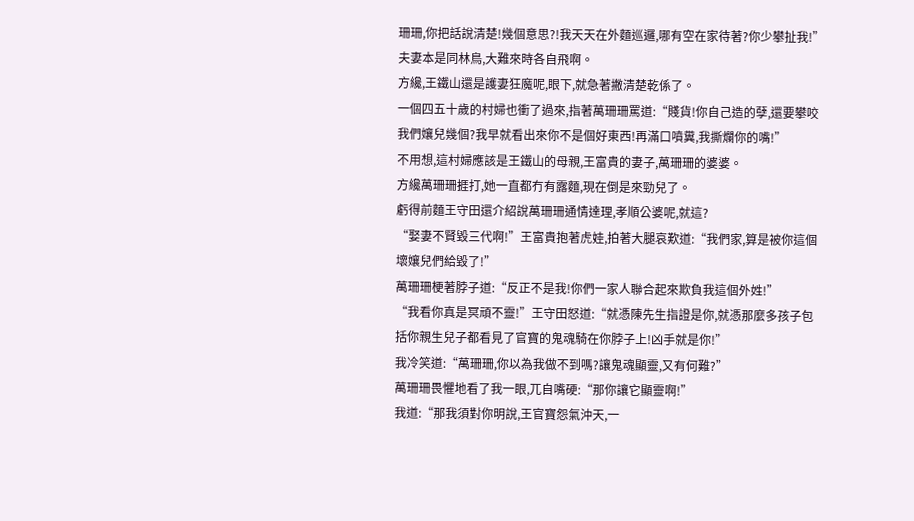珊珊,你把話說清楚!幾個意思?!我天天在外麵巡邏,哪有空在家待著?你少攀扯我!”
夫妻本是同林鳥,大難來時各自飛啊。
方纔,王鐵山還是護妻狂魔呢,眼下,就急著撇清楚乾係了。
一個四五十歲的村婦也衝了過來,指著萬珊珊罵道:“賤貨!你自己造的孽,還要攀咬我們孃兒幾個?我早就看出來你不是個好東西!再滿口噴糞,我撕爛你的嘴!”
不用想,這村婦應該是王鐵山的母親,王富貴的妻子,萬珊珊的婆婆。
方纔萬珊珊捱打,她一直都冇有露麵,現在倒是來勁兒了。
虧得前麵王守田還介紹說萬珊珊通情達理,孝順公婆呢,就這?
“娶妻不賢毀三代啊!”王富貴抱著虎娃,拍著大腿哀歎道:“我們家,算是被你這個壞孃兒們給毀了!”
萬珊珊梗著脖子道:“反正不是我!你們一家人聯合起來欺負我這個外姓!”
“我看你真是冥頑不靈!”王守田怒道:“就憑陳先生指證是你,就憑那麼多孩子包括你親生兒子都看見了官寶的鬼魂騎在你脖子上!凶手就是你!”
我冷笑道:“萬珊珊,你以為我做不到嗎?讓鬼魂顯靈,又有何難?”
萬珊珊畏懼地看了我一眼,兀自嘴硬:“那你讓它顯靈啊!”
我道:“那我須對你明說,王官寶怨氣沖天,一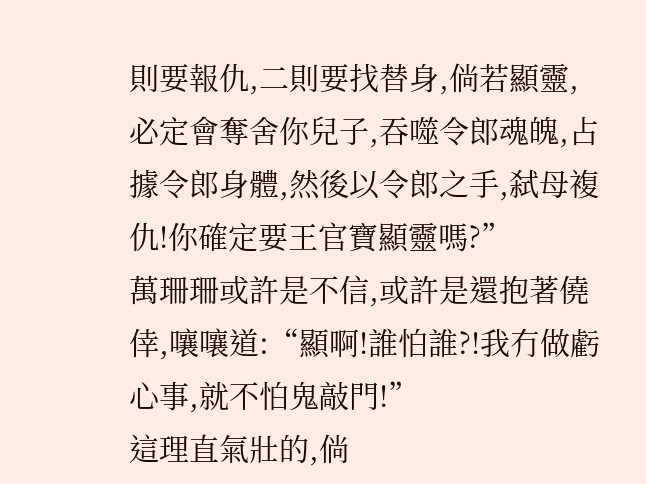則要報仇,二則要找替身,倘若顯靈,必定會奪舍你兒子,吞噬令郎魂魄,占據令郎身體,然後以令郎之手,弑母複仇!你確定要王官寶顯靈嗎?”
萬珊珊或許是不信,或許是還抱著僥倖,嚷嚷道:“顯啊!誰怕誰?!我冇做虧心事,就不怕鬼敲門!”
這理直氣壯的,倘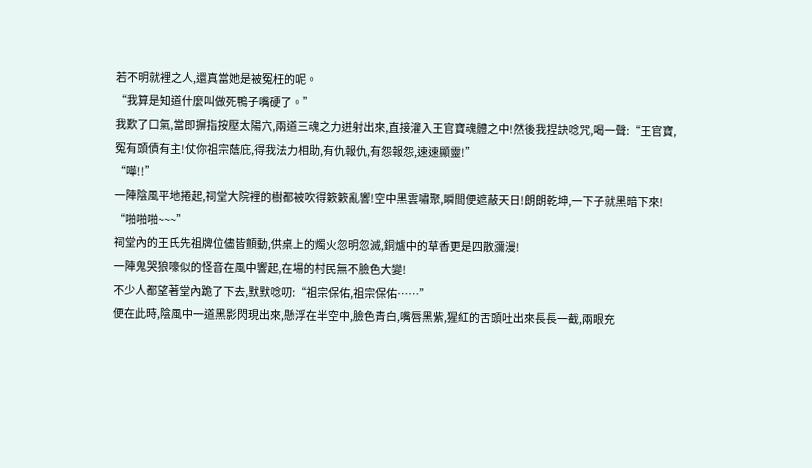若不明就裡之人,還真當她是被冤枉的呢。
“我算是知道什麼叫做死鴨子嘴硬了。”
我歎了口氣,當即摒指按壓太陽穴,兩道三魂之力迸射出來,直接灌入王官寶魂體之中!然後我捏訣唸咒,喝一聲:“王官寶,冤有頭債有主!仗你祖宗蔭庇,得我法力相助,有仇報仇,有怨報怨,速速顯靈!”
“嘩!!”
一陣陰風平地捲起,祠堂大院裡的樹都被吹得簌簌亂響!空中黑雲嘯聚,瞬間便遮蔽天日!朗朗乾坤,一下子就黑暗下來!
“啪啪啪~~~”
祠堂內的王氏先祖牌位儘皆顫動,供桌上的燭火忽明忽滅,銅爐中的草香更是四散瀰漫!
一陣鬼哭狼嚎似的怪音在風中響起,在場的村民無不臉色大變!
不少人都望著堂內跪了下去,默默唸叨:“祖宗保佑,祖宗保佑……”
便在此時,陰風中一道黑影閃現出來,懸浮在半空中,臉色青白,嘴唇黑紫,猩紅的舌頭吐出來長長一截,兩眼充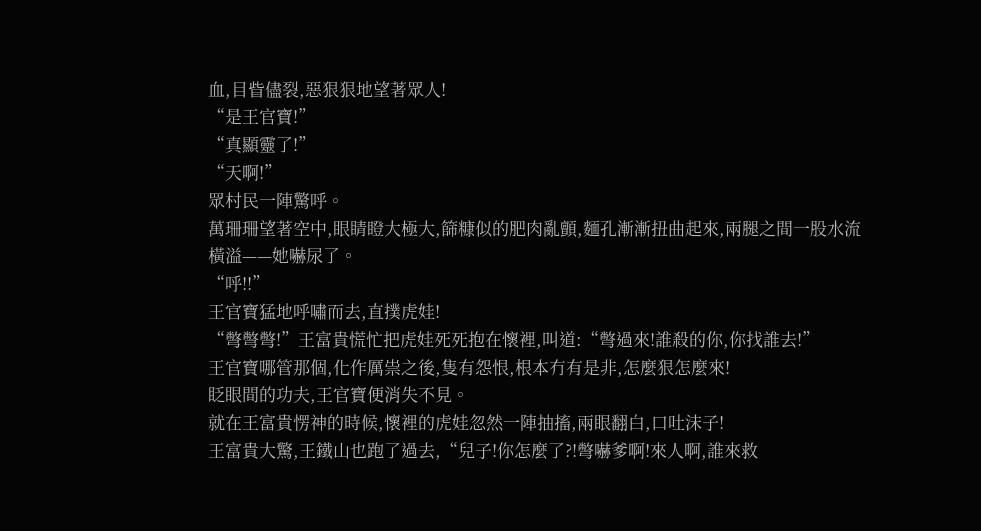血,目眥儘裂,惡狠狠地望著眾人!
“是王官寶!”
“真顯靈了!”
“天啊!”
眾村民一陣驚呼。
萬珊珊望著空中,眼睛瞪大極大,篩糠似的肥肉亂顫,麵孔漸漸扭曲起來,兩腿之間一股水流橫溢——她嚇尿了。
“呼!!”
王官寶猛地呼嘯而去,直撲虎娃!
“彆彆彆!”王富貴慌忙把虎娃死死抱在懷裡,叫道:“彆過來!誰殺的你,你找誰去!”
王官寶哪管那個,化作厲祟之後,隻有怨恨,根本冇有是非,怎麼狠怎麼來!
眨眼間的功夫,王官寶便消失不見。
就在王富貴愣神的時候,懷裡的虎娃忽然一陣抽搐,兩眼翻白,口吐沫子!
王富貴大驚,王鐵山也跑了過去,“兒子!你怎麼了?!彆嚇爹啊!來人啊,誰來救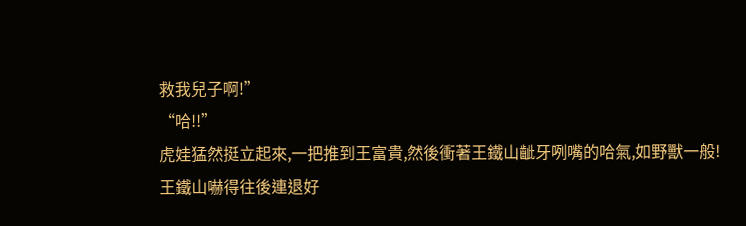救我兒子啊!”
“哈!!”
虎娃猛然挺立起來,一把推到王富貴,然後衝著王鐵山齜牙咧嘴的哈氣,如野獸一般!
王鐵山嚇得往後連退好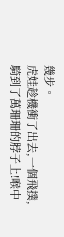幾步。
虎娃趁機衝了出去,一個飛撲,騎到了萬珊珊的脖子上!喉中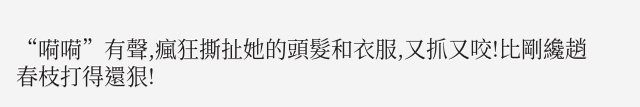“嗬嗬”有聲,瘋狂撕扯她的頭髮和衣服,又抓又咬!比剛纔趙春枝打得還狠!